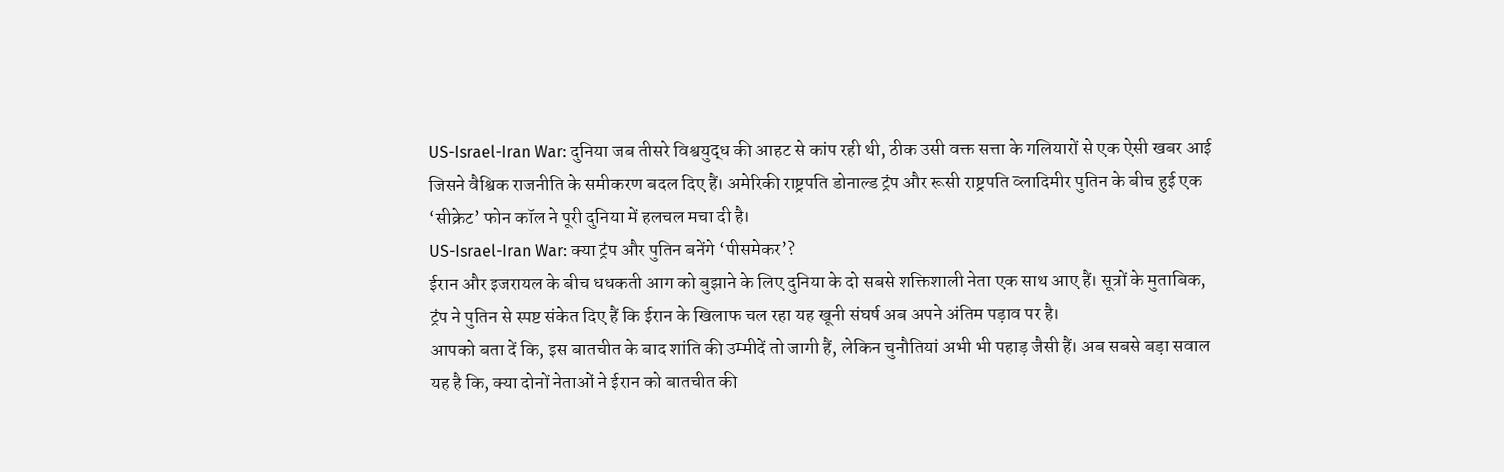US-Israel-Iran War: दुनिया जब तीसरे विश्वयुद्ध की आहट से कांप रही थी, ठीक उसी वक्त सत्ता के गलियारों से एक ऐसी खबर आई जिसने वैश्विक राजनीति के समीकरण बदल दिए हैं। अमेरिकी राष्ट्रपति डोनाल्ड ट्रंप और रूसी राष्ट्रपति व्लादिमीर पुतिन के बीच हुई एक ‘सीक्रेट’ फोन कॉल ने पूरी दुनिया में हलचल मचा दी है।
US-Israel-Iran War: क्या ट्रंप और पुतिन बनेंगे ‘पीसमेकर’?
ईरान और इजरायल के बीच धधकती आग को बुझाने के लिए दुनिया के दो सबसे शक्तिशाली नेता एक साथ आए हैं। सूत्रों के मुताबिक, ट्रंप ने पुतिन से स्पष्ट संकेत दिए हैं कि ईरान के खिलाफ चल रहा यह खूनी संघर्ष अब अपने अंतिम पड़ाव पर है।
आपको बता दें कि, इस बातचीत के बाद शांति की उम्मीदें तो जागी हैं, लेकिन चुनौतियां अभी भी पहाड़ जैसी हैं। अब सबसे बड़ा सवाल यह है कि, क्या दोनों नेताओं ने ईरान को बातचीत की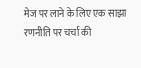मेज पर लाने के लिए एक साझा रणनीति पर चर्चा की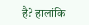है? हालांकि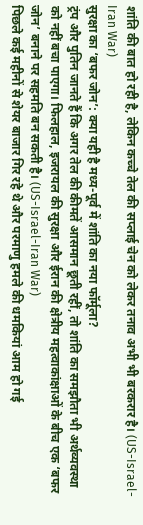शांति की बात हो रही है, लेकिन कच्चे तेल की सप्लाई चेन को लेकर तनाव अभी भी बरकरार है। (US-Israel-Iran War)
सुरक्षा का ‘बफर जोन’: क्या यही है मध्य-पूर्व में शांति का नया फॉर्मूला?
ट्रंप और पुतिन जानते हैं कि अगर तेल की कीमतें आसमान छूती रहीं, तो शांति का समझौता भी अर्थव्यवस्था को नहीं बचा पाएगा। फिलहाल, इजरायल की सुरक्षा और ईरान की क्षेत्रीय महत्वाकांक्षाओं के बीच एक ‘बफर जोन’ बनाने पर सहमति बन सकती है। (US-Israel-Iran War)
पिछले कई महीनों से शेयर बाजार गिर रहे थे और परमाणु हमले की धमकियां आम हो गई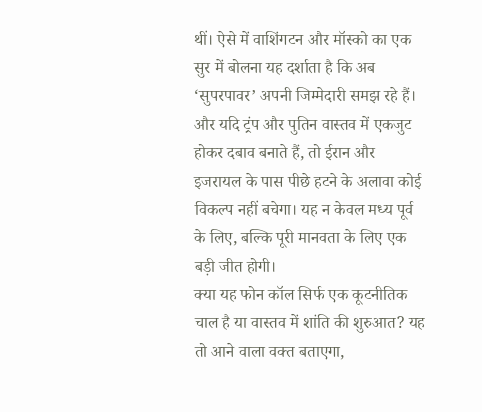थीं। ऐसे में वाशिंगटन और मॉस्को का एक सुर में बोलना यह दर्शाता है कि अब ‘सुपरपावर’ अपनी जिम्मेदारी समझ रहे हैं। और यदि ट्रंप और पुतिन वास्तव में एकजुट होकर दबाव बनाते हैं, तो ईरान और इजरायल के पास पीछे हटने के अलावा कोई विकल्प नहीं बचेगा। यह न केवल मध्य पूर्व के लिए, बल्कि पूरी मानवता के लिए एक बड़ी जीत होगी।
क्या यह फोन कॉल सिर्फ एक कूटनीतिक चाल है या वास्तव में शांति की शुरुआत? यह तो आने वाला वक्त बताएगा,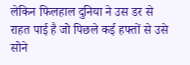लेकिन फिलहाल दुनिया ने उस डर से राहत पाई है जो पिछले कई हफ्तों से उसे सोने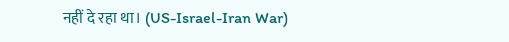नहीं दे रहा था। (US-Israel-Iran War)